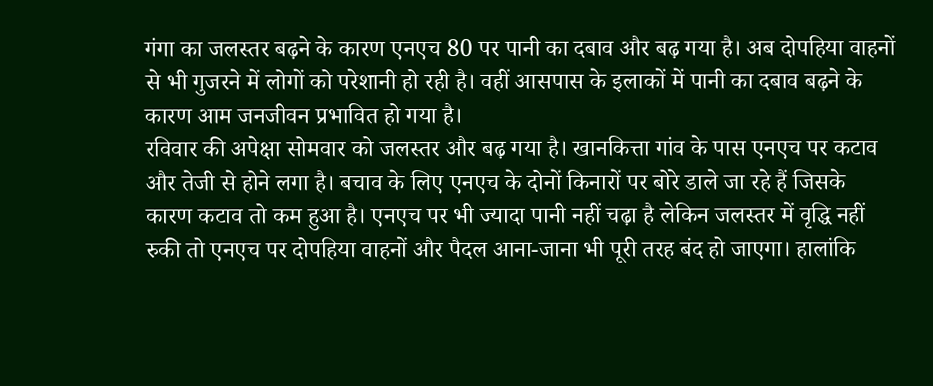गंगा का जलस्तर बढ़ने के कारण एनएच 80 पर पानी का दबाव और बढ़ गया है। अब दोपहिया वाहनों से भी गुजरने में लोगों को परेशानी हो रही है। वहीं आसपास के इलाकों में पानी का दबाव बढ़ने के कारण आम जनजीवन प्रभावित हो गया है।
रविवार की अपेक्षा सोमवार को जलस्तर और बढ़ गया है। खानकित्ता गांव के पास एनएच पर कटाव और तेजी से होने लगा है। बचाव के लिए एनएच के दोनों किनारों पर बोरे डाले जा रहे हैं जिसके कारण कटाव तो कम हुआ है। एनएच पर भी ज्यादा पानी नहीं चढ़ा है लेकिन जलस्तर में वृद्धि नहीं रुकी तो एनएच पर दोपहिया वाहनों और पैदल आना-जाना भी पूरी तरह बंद हो जाएगा। हालांकि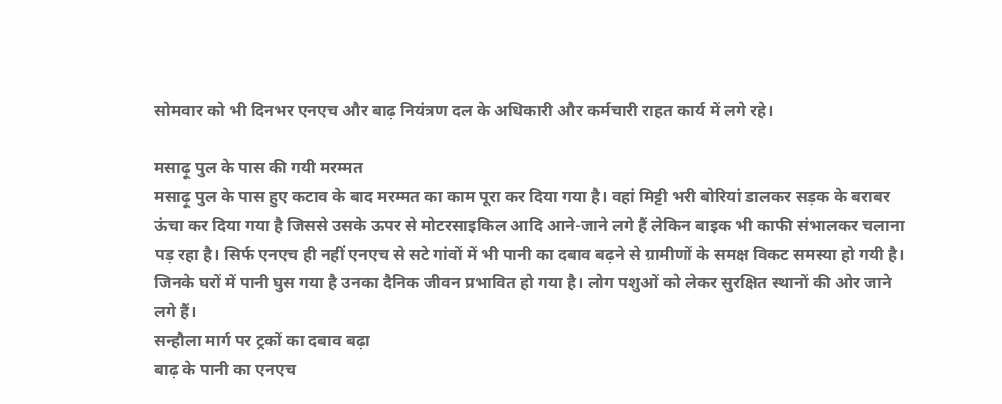सोमवार को भी दिनभर एनएच और बाढ़ नियंत्रण दल के अधिकारी और कर्मचारी राहत कार्य में लगे रहे।

मसाढ़ू पुल के पास की गयी मरम्मत
मसाढ़ू पुल के पास हुए कटाव के बाद मरम्मत का काम पूरा कर दिया गया है। वहां मिट्टी भरी बोरियां डालकर सड़क के बराबर ऊंचा कर दिया गया है जिससे उसके ऊपर से मोटरसाइकिल आदि आने-जाने लगे हैं लेकिन बाइक भी काफी संभालकर चलाना पड़ रहा है। सिर्फ एनएच ही नहीं एनएच से सटे गांवों में भी पानी का दबाव बढ़ने से ग्रामीणों के समक्ष विकट समस्या हो गयी है। जिनके घरों में पानी घुस गया है उनका दैनिक जीवन प्रभावित हो गया है। लोग पशुओं को लेकर सुरक्षित स्थानों की ओर जाने लगे हैं।
सन्हौला मार्ग पर ट्रकों का दबाव बढ़ा
बाढ़ के पानी का एनएच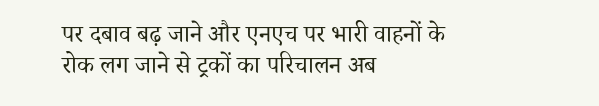पर दबाव बढ़ जाने और एनएच पर भारी वाहनों के रोक लग जाने से ट्रकों का परिचालन अब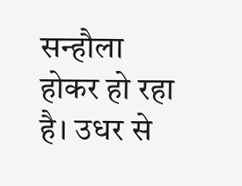सन्हौला होकर हो रहा है। उधर से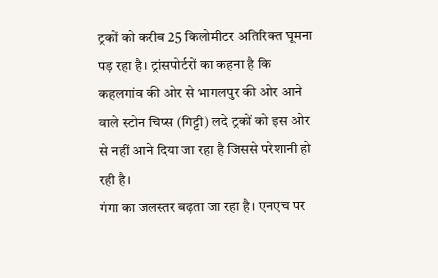ट्रकों को करीब 25 किलोमीटर अतिरिक्त घूमना पड़ रहा है। ट्रांसपोर्टरों का कहना है कि कहलगांव की ओर से भागलपुर की ओर आने वाले स्टोन चिप्स (गिट्टी) लदे ट्रकों को इस ओर से नहीं आने दिया जा रहा है जिससे परेशानी हो रही है।
गंगा का जलस्तर बढ़ता जा रहा है। एनएच पर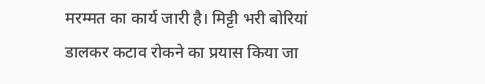मरम्मत का कार्य जारी है। मिट्टी भरी बोरियां डालकर कटाव रोकने का प्रयास किया जा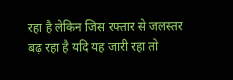रहा है लेकिन जिस रफ्तार से जलस्तर बढ़ रहा है यदि यह जारी रहा तो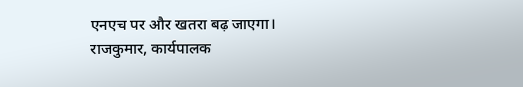एनएच पर और खतरा बढ़ जाएगा।
राजकुमार, कार्यपालक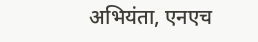अभियंता, एनएच